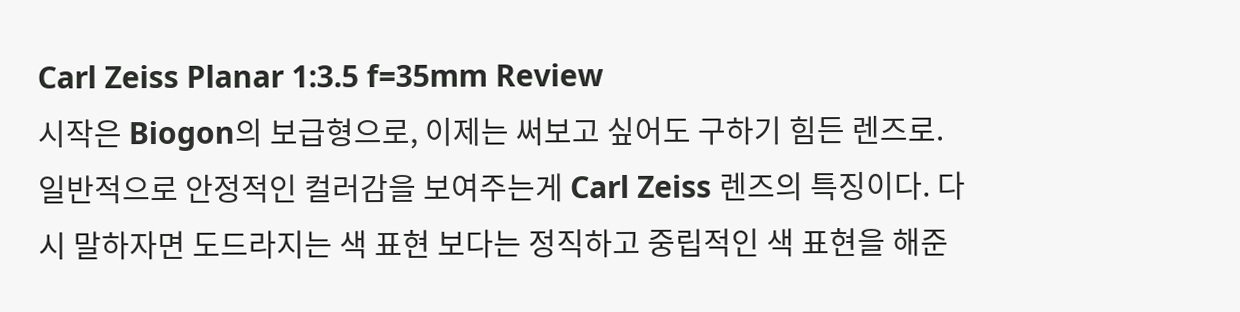Carl Zeiss Planar 1:3.5 f=35mm Review
시작은 Biogon의 보급형으로, 이제는 써보고 싶어도 구하기 힘든 렌즈로. 일반적으로 안정적인 컬러감을 보여주는게 Carl Zeiss 렌즈의 특징이다. 다시 말하자면 도드라지는 색 표현 보다는 정직하고 중립적인 색 표현을 해준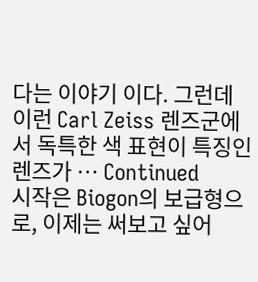다는 이야기 이다. 그런데 이런 Carl Zeiss 렌즈군에서 독특한 색 표현이 특징인 렌즈가 … Continued
시작은 Biogon의 보급형으로, 이제는 써보고 싶어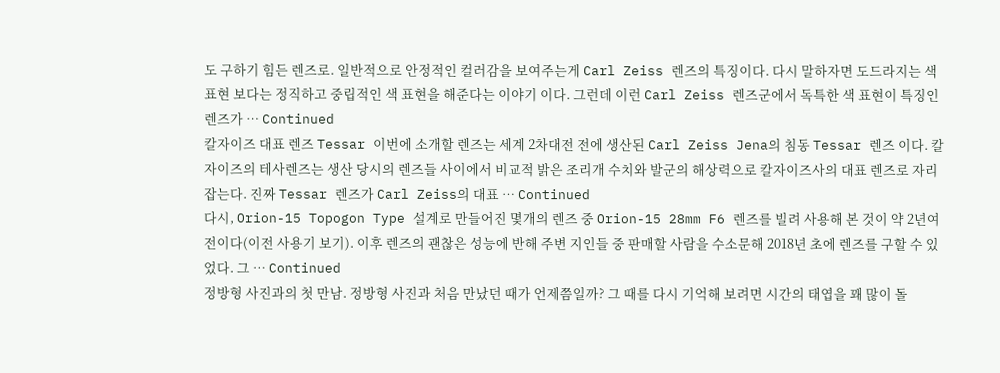도 구하기 힘든 렌즈로. 일반적으로 안정적인 컬러감을 보여주는게 Carl Zeiss 렌즈의 특징이다. 다시 말하자면 도드라지는 색 표현 보다는 정직하고 중립적인 색 표현을 해준다는 이야기 이다. 그런데 이런 Carl Zeiss 렌즈군에서 독특한 색 표현이 특징인 렌즈가 … Continued
칼자이즈 대표 렌즈 Tessar 이번에 소개할 렌즈는 세계 2차대전 전에 생산된 Carl Zeiss Jena의 침동 Tessar 렌즈 이다. 칼자이즈의 테사렌즈는 생산 당시의 렌즈들 사이에서 비교적 밝은 조리개 수치와 발군의 해상력으로 칼자이즈사의 대표 렌즈로 자리잡는다. 진짜 Tessar 렌즈가 Carl Zeiss의 대표 … Continued
다시, Orion-15 Topogon Type 설계로 만들어진 몇개의 렌즈 중 Orion-15 28mm F6 렌즈를 빌려 사용해 본 것이 약 2년여 전이다(이전 사용기 보기). 이후 렌즈의 괜찮은 성능에 반해 주변 지인들 중 판매할 사람을 수소문해 2018년 초에 렌즈를 구할 수 있었다. 그 … Continued
정방형 사진과의 첫 만남. 정방형 사진과 처음 만났던 때가 언제쯤일까? 그 때를 다시 기억해 보려면 시간의 태엽을 꽤 많이 돌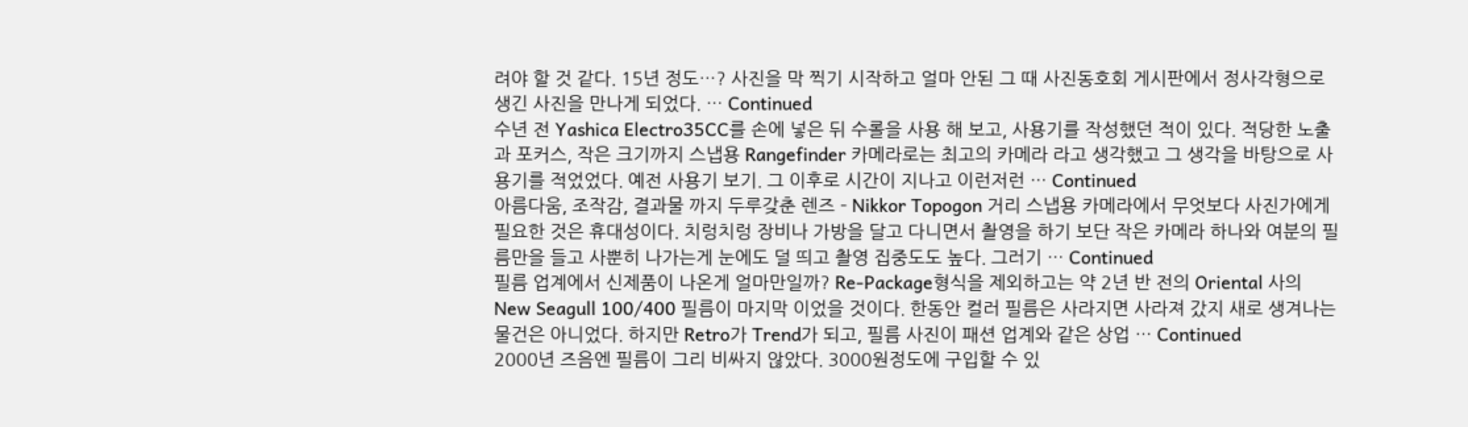려야 할 것 같다. 15년 정도…? 사진을 막 찍기 시작하고 얼마 안된 그 때 사진동호회 게시판에서 정사각형으로 생긴 사진을 만나게 되었다. … Continued
수년 전 Yashica Electro35CC를 손에 넣은 뒤 수롤을 사용 해 보고, 사용기를 작성했던 적이 있다. 적당한 노출과 포커스, 작은 크기까지 스냅용 Rangefinder 카메라로는 최고의 카메라 라고 생각했고 그 생각을 바탕으로 사용기를 적었었다. 예전 사용기 보기. 그 이후로 시간이 지나고 이런저런 … Continued
아름다움, 조작감, 결과물 까지 두루갖춘 렌즈 – Nikkor Topogon 거리 스냅용 카메라에서 무엇보다 사진가에게 필요한 것은 휴대성이다. 치렁치렁 장비나 가방을 달고 다니면서 촬영을 하기 보단 작은 카메라 하나와 여분의 필름만을 들고 사뿐히 나가는게 눈에도 덜 띄고 촬영 집중도도 높다. 그러기 … Continued
필름 업계에서 신제품이 나온게 얼마만일까? Re-Package형식을 제외하고는 약 2년 반 전의 Oriental 사의 New Seagull 100/400 필름이 마지막 이었을 것이다. 한동안 컬러 필름은 사라지면 사라져 갔지 새로 생겨나는 물건은 아니었다. 하지만 Retro가 Trend가 되고, 필름 사진이 패션 업계와 같은 상업 … Continued
2000년 즈음엔 필름이 그리 비싸지 않았다. 3000원정도에 구입할 수 있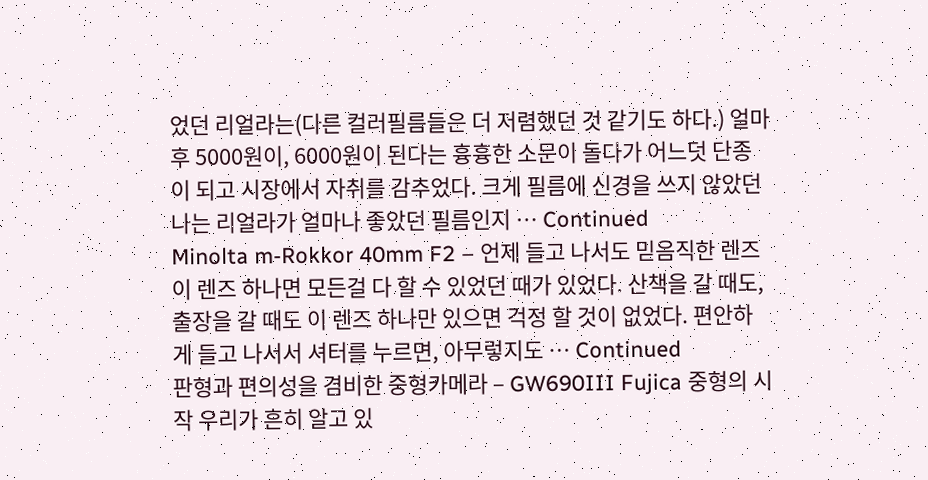었던 리얼라는(다른 컬러필름들은 더 저렴했던 것 같기도 하다.) 얼마후 5000원이, 6000원이 된다는 흉흉한 소문이 돌다가 어느덧 단종이 되고 시장에서 자취를 감추었다. 크게 필름에 신경을 쓰지 않았던 나는 리얼라가 얼마나 좋았던 필름인지 … Continued
Minolta m-Rokkor 40mm F2 – 언제 들고 나서도 믿음직한 렌즈 이 렌즈 하나면 모든걸 다 할 수 있었던 때가 있었다. 산책을 갈 때도, 출장을 갈 때도 이 렌즈 하나만 있으면 걱정 할 것이 없었다. 편안하게 들고 나서서 셔터를 누르면, 아무렇지도 … Continued
판형과 편의성을 겸비한 중형카메라 – GW690III Fujica 중형의 시작 우리가 흔히 알고 있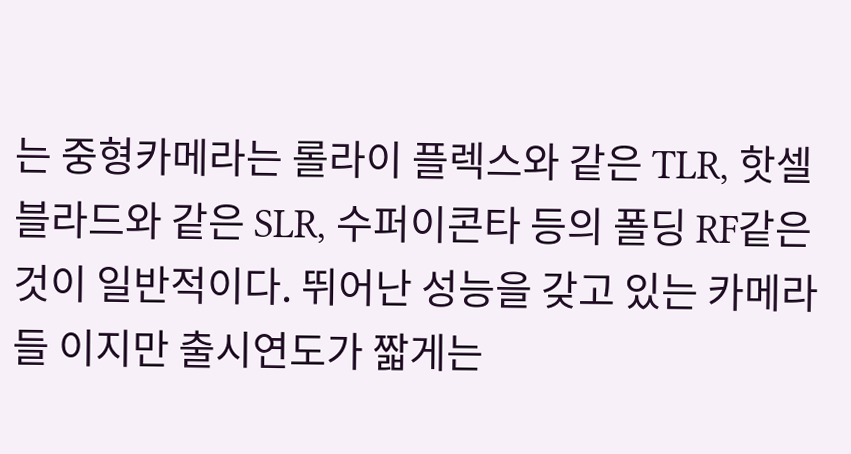는 중형카메라는 롤라이 플렉스와 같은 TLR, 핫셀블라드와 같은 SLR, 수퍼이콘타 등의 폴딩 RF같은 것이 일반적이다. 뛰어난 성능을 갖고 있는 카메라들 이지만 출시연도가 짧게는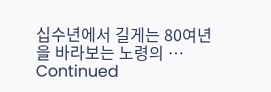십수년에서 길게는 80여년을 바라보는 노령의 … Continued